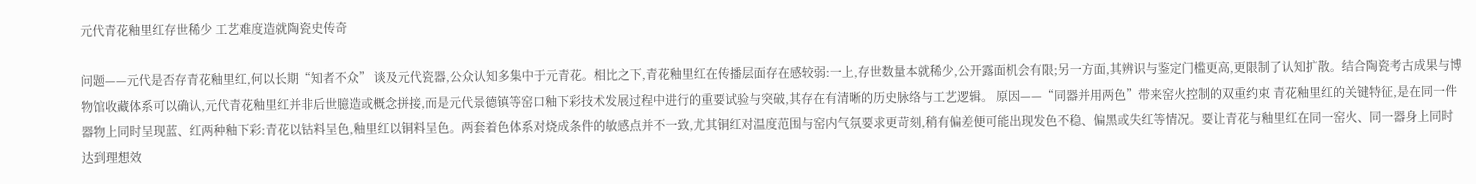元代青花釉里红存世稀少 工艺难度造就陶瓷史传奇

问题——元代是否存青花釉里红,何以长期“知者不众” 谈及元代瓷器,公众认知多集中于元青花。相比之下,青花釉里红在传播层面存在感较弱:一上,存世数量本就稀少,公开露面机会有限;另一方面,其辨识与鉴定门槛更高,更限制了认知扩散。结合陶瓷考古成果与博物馆收藏体系可以确认,元代青花釉里红并非后世臆造或概念拼接,而是元代景德镇等窑口釉下彩技术发展过程中进行的重要试验与突破,其存在有清晰的历史脉络与工艺逻辑。 原因——“同器并用两色”带来窑火控制的双重约束 青花釉里红的关键特征,是在同一件器物上同时呈现蓝、红两种釉下彩:青花以钴料呈色,釉里红以铜料呈色。两套着色体系对烧成条件的敏感点并不一致,尤其铜红对温度范围与窑内气氛要求更苛刻,稍有偏差便可能出现发色不稳、偏黑或失红等情况。要让青花与釉里红在同一窑火、同一器身上同时达到理想效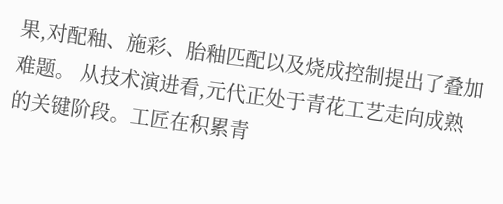果,对配釉、施彩、胎釉匹配以及烧成控制提出了叠加难题。 从技术演进看,元代正处于青花工艺走向成熟的关键阶段。工匠在积累青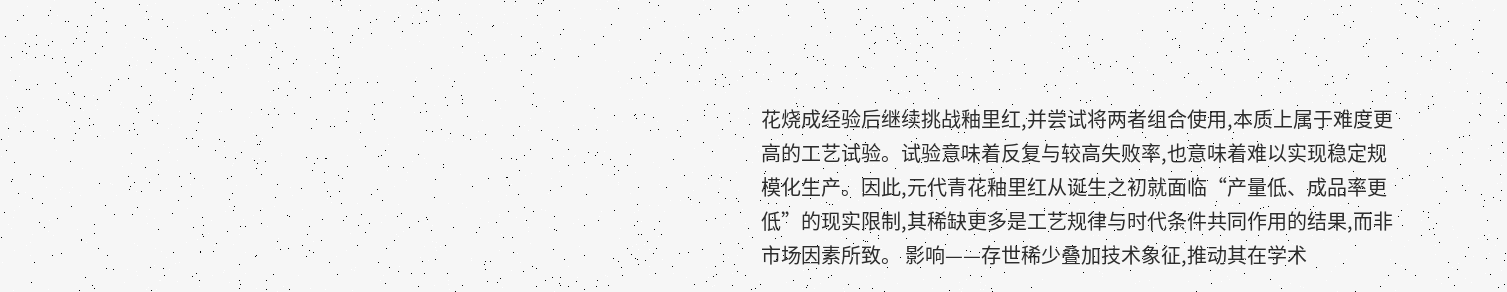花烧成经验后继续挑战釉里红,并尝试将两者组合使用,本质上属于难度更高的工艺试验。试验意味着反复与较高失败率,也意味着难以实现稳定规模化生产。因此,元代青花釉里红从诞生之初就面临“产量低、成品率更低”的现实限制,其稀缺更多是工艺规律与时代条件共同作用的结果,而非市场因素所致。 影响——存世稀少叠加技术象征,推动其在学术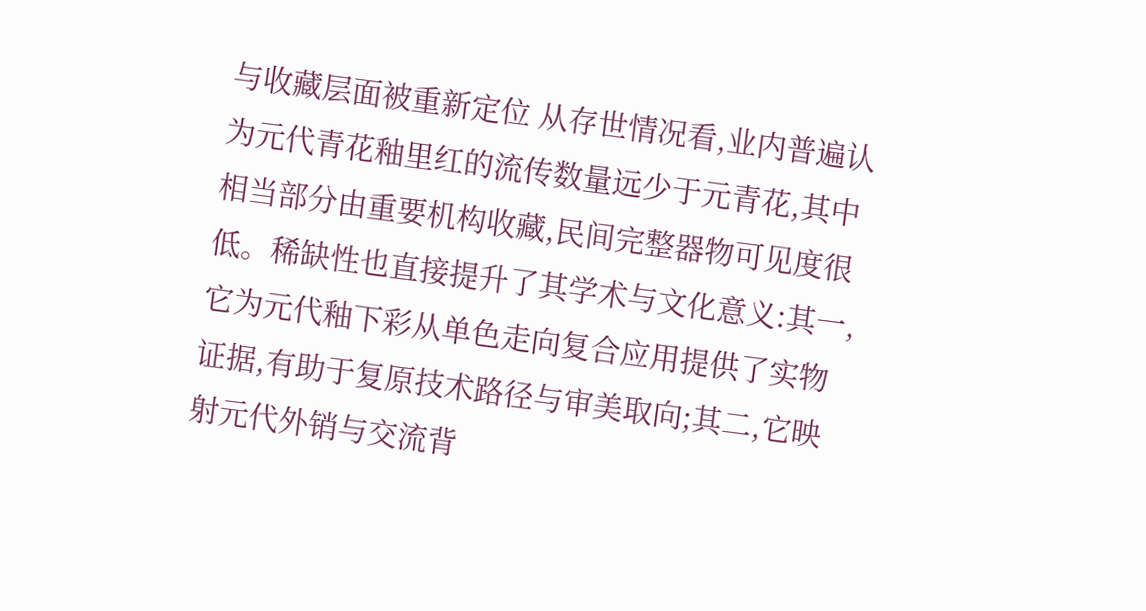与收藏层面被重新定位 从存世情况看,业内普遍认为元代青花釉里红的流传数量远少于元青花,其中相当部分由重要机构收藏,民间完整器物可见度很低。稀缺性也直接提升了其学术与文化意义:其一,它为元代釉下彩从单色走向复合应用提供了实物证据,有助于复原技术路径与审美取向;其二,它映射元代外销与交流背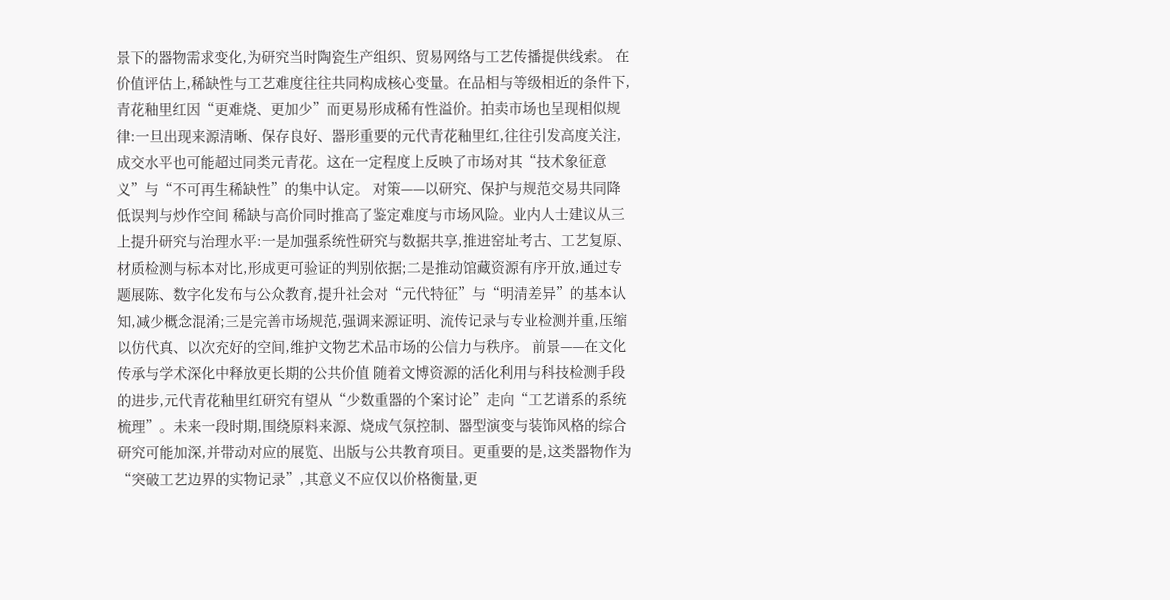景下的器物需求变化,为研究当时陶瓷生产组织、贸易网络与工艺传播提供线索。 在价值评估上,稀缺性与工艺难度往往共同构成核心变量。在品相与等级相近的条件下,青花釉里红因“更难烧、更加少”而更易形成稀有性溢价。拍卖市场也呈现相似规律:一旦出现来源清晰、保存良好、器形重要的元代青花釉里红,往往引发高度关注,成交水平也可能超过同类元青花。这在一定程度上反映了市场对其“技术象征意义”与“不可再生稀缺性”的集中认定。 对策——以研究、保护与规范交易共同降低误判与炒作空间 稀缺与高价同时推高了鉴定难度与市场风险。业内人士建议从三上提升研究与治理水平:一是加强系统性研究与数据共享,推进窑址考古、工艺复原、材质检测与标本对比,形成更可验证的判别依据;二是推动馆藏资源有序开放,通过专题展陈、数字化发布与公众教育,提升社会对“元代特征”与“明清差异”的基本认知,减少概念混淆;三是完善市场规范,强调来源证明、流传记录与专业检测并重,压缩以仿代真、以次充好的空间,维护文物艺术品市场的公信力与秩序。 前景——在文化传承与学术深化中释放更长期的公共价值 随着文博资源的活化利用与科技检测手段的进步,元代青花釉里红研究有望从“少数重器的个案讨论”走向“工艺谱系的系统梳理”。未来一段时期,围绕原料来源、烧成气氛控制、器型演变与装饰风格的综合研究可能加深,并带动对应的展览、出版与公共教育项目。更重要的是,这类器物作为“突破工艺边界的实物记录”,其意义不应仅以价格衡量,更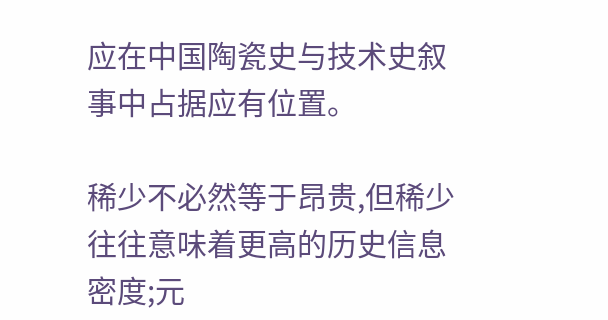应在中国陶瓷史与技术史叙事中占据应有位置。

稀少不必然等于昂贵,但稀少往往意味着更高的历史信息密度;元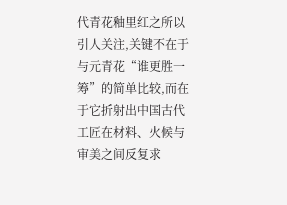代青花釉里红之所以引人关注,关键不在于与元青花“谁更胜一筹”的简单比较,而在于它折射出中国古代工匠在材料、火候与审美之间反复求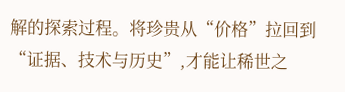解的探索过程。将珍贵从“价格”拉回到“证据、技术与历史”,才能让稀世之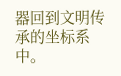器回到文明传承的坐标系中。